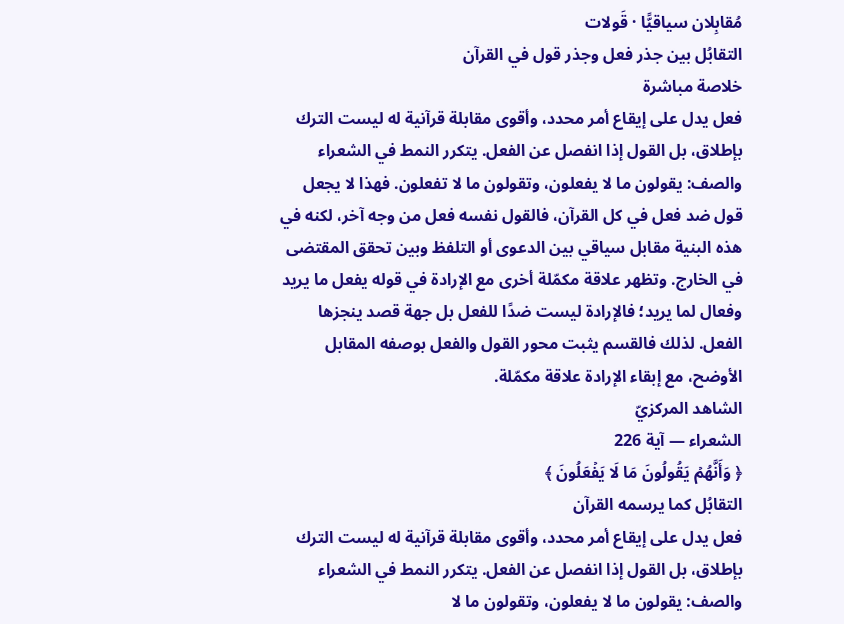مُقابِلان سياقيًّا · قَولات
التقابُل بين جذر فعل وجذر قول في القرآن
خلاصة مباشرة
فعل يدل على إيقاع أمر محدد، وأقوى مقابلة قرآنية له ليست الترك بإطلاق، بل القول إذا انفصل عن الفعل. يتكرر النمط في الشعراء والصف: يقولون ما لا يفعلون، وتقولون ما لا تفعلون. فهذا لا يجعل قول ضد فعل في كل القرآن، فالقول نفسه فعل من وجه آخر، لكنه في هذه البنية مقابل سياقي بين الدعوى أو التلفظ وبين تحقق المقتضى في الخارج. وتظهر علاقة مكمّلة أخرى مع الإرادة في قوله يفعل ما يريد وفعال لما يريد؛ فالإرادة ليست ضدًا للفعل بل جهة قصد ينجزها الفعل. لذلك فالقسم يثبت محور القول والفعل بوصفه المقابل الأوضح، مع إبقاء الإرادة علاقة مكمّلة.
الشاهد المركزيّ
الشعراء — آية 226
﴿ وَأَنَّهُمۡ يَقُولُونَ مَا لَا يَفۡعَلُونَ ﴾
التقابُل كما يرسمه القرآن
فعل يدل على إيقاع أمر محدد، وأقوى مقابلة قرآنية له ليست الترك بإطلاق، بل القول إذا انفصل عن الفعل. يتكرر النمط في الشعراء والصف: يقولون ما لا يفعلون، وتقولون ما لا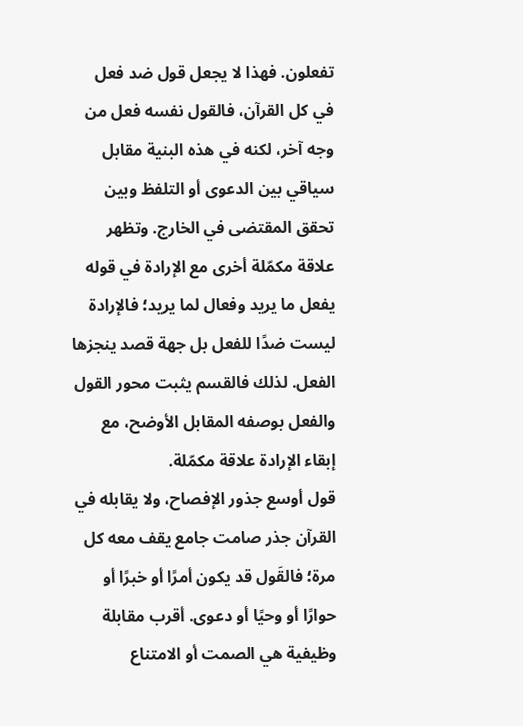تفعلون. فهذا لا يجعل قول ضد فعل في كل القرآن، فالقول نفسه فعل من وجه آخر، لكنه في هذه البنية مقابل سياقي بين الدعوى أو التلفظ وبين تحقق المقتضى في الخارج. وتظهر علاقة مكمّلة أخرى مع الإرادة في قوله يفعل ما يريد وفعال لما يريد؛ فالإرادة ليست ضدًا للفعل بل جهة قصد ينجزها الفعل. لذلك فالقسم يثبت محور القول والفعل بوصفه المقابل الأوضح، مع إبقاء الإرادة علاقة مكمّلة.
قول أوسع جذور الإفصاح، ولا يقابله في القرآن جذر صامت جامع يقف معه كل مرة؛ فالقَول قد يكون أمرًا أو خبرًا أو حوارًا أو وحيًا أو دعوى. أقرب مقابلة وظيفية هي الصمت أو الامتناع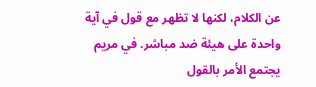عن الكلام، لكنها لا تظهر مع قول في آية واحدة على هيئة ضد مباشر. في مريم يجتمع الأمر بالقول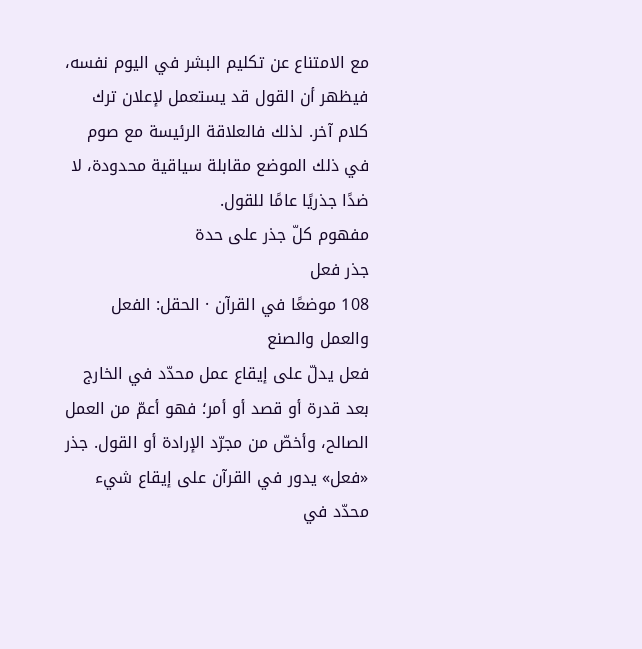مع الامتناع عن تكليم البشر في اليوم نفسه، فيظهر أن القول قد يستعمل لإعلان ترك كلام آخر. لذلك فالعلاقة الرئيسة مع صوم في ذلك الموضع مقابلة سياقية محدودة، لا ضدًا جذريًا عامًا للقول.
مفهوم كلّ جذر على حدة
جذر فعل
108 موضعًا في القرآن · الحقل: الفعل والعمل والصنع
فعل يدلّ على إيقاع عمل محدّد في الخارج بعد قدرة أو قصد أو أمر؛ فهو أعمّ من العمل الصالح، وأخصّ من مجرّد الإرادة أو القول. جذر «فعل» يدور في القرآن على إيقاع شيء محدّد في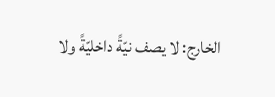الخارج: لا يصف نيّةً داخليّةً ولا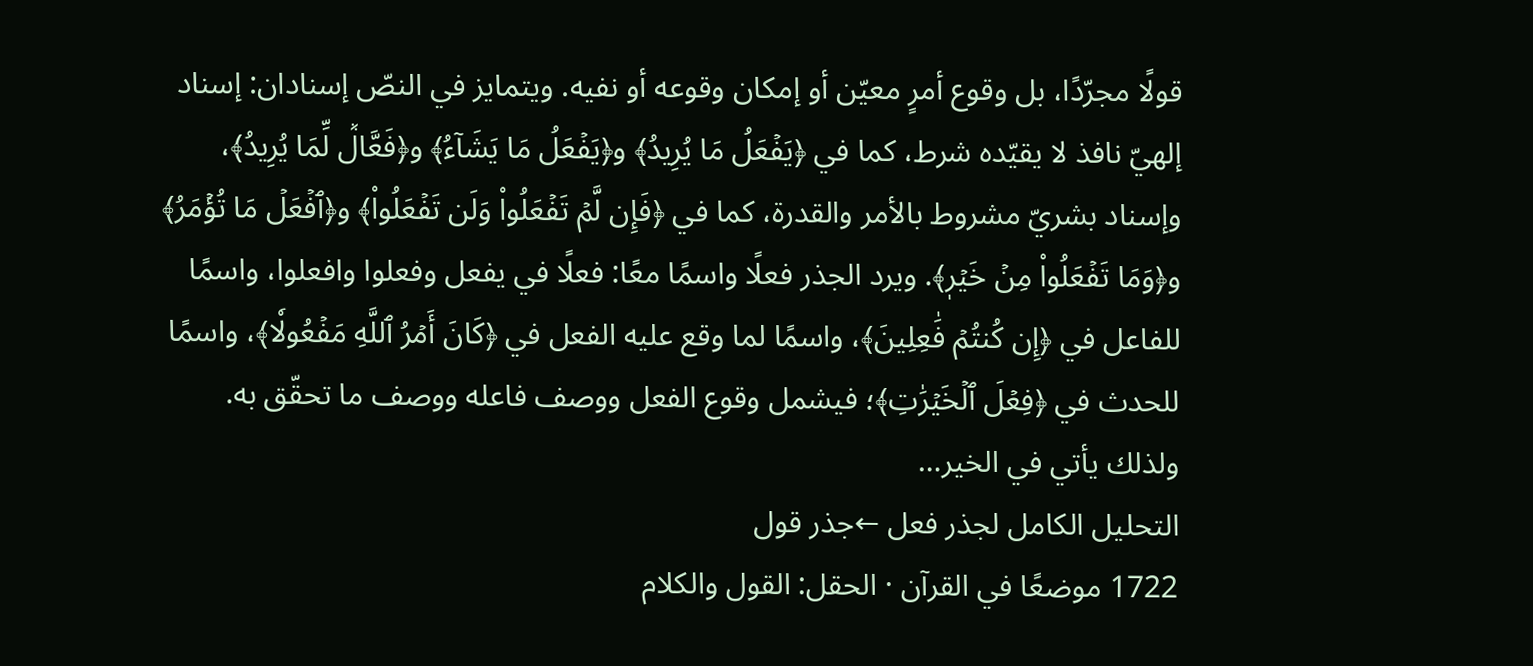قولًا مجرّدًا، بل وقوع أمرٍ معيّن أو إمكان وقوعه أو نفيه. ويتمايز في النصّ إسنادان: إسناد إلهيّ نافذ لا يقيّده شرط، كما في ﴿يَفۡعَلُ مَا يُرِيدُ﴾ و﴿يَفۡعَلُ مَا يَشَآءُ﴾ و﴿فَعَّالٞ لِّمَا يُرِيدُ﴾، وإسناد بشريّ مشروط بالأمر والقدرة، كما في ﴿فَإِن لَّمۡ تَفۡعَلُواْ وَلَن تَفۡعَلُواْ﴾ و﴿ٱفۡعَلۡ مَا تُؤۡمَرُ﴾ و﴿وَمَا تَفۡعَلُواْ مِنۡ خَيۡرٖ﴾. ويرد الجذر فعلًا واسمًا معًا: فعلًا في يفعل وفعلوا وافعلوا، واسمًا للفاعل في ﴿إِن كُنتُمۡ فَٰعِلِينَ﴾، واسمًا لما وقع عليه الفعل في ﴿كَانَ أَمۡرُ ٱللَّهِ مَفۡعُولٗا﴾، واسمًا للحدث في ﴿فِعۡلَ ٱلۡخَيۡرَٰتِ﴾؛ فيشمل وقوع الفعل ووصف فاعله ووصف ما تحقّق به. ولذلك يأتي في الخير…
التحليل الكامل لجذر فعل ←جذر قول
1722 موضعًا في القرآن · الحقل: القول والكلام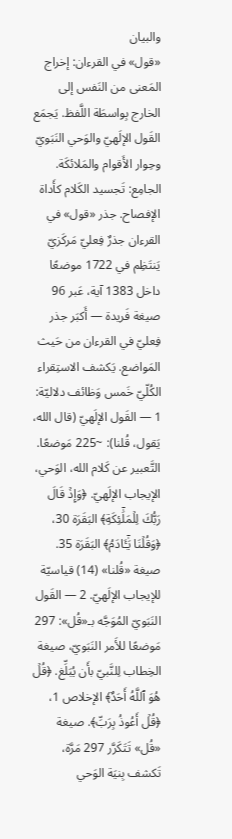والبيان
«قول» في القرءان: إخراج المَعنى من النَفس إلى الخارج بِواسطَة اللَّفظ. يَجمَع القَول الإلَهيّ والوَحي النَبَويّ وحِوار الأَقوام والمَلائكَة. الجامِع: تَجسيد الكَلام كأَداة الإفصاح. جذر «قول» في القرءان جذرٌ فِعليّ مَركَزيّ يَنتَظِم في 1722 موضعًا داخل 1383 آية، عَبر 96 صيغة فَريدة — أَكبَر جذر فِعليّ في القرءان من حَيث المَواضع. يَكشف الاستِقراء الكُلّيّ خَمس وَظائف دلاليّة: 1 — القَول الإلَهيّ (قال الله، يَقول، قُلنا): ~225 مَوضعًا. التَّعبير عن كَلام الله، الوَحي، الإيجاب الإلَهيّ. ﴿وَإِذۡ قَالَ رَبُّكَ لِلۡمَلَٰٓئِكَةِ﴾ البَقَرَة 30، ﴿وَقُلۡنَا يَٰٓـَٔادَمُ﴾ البَقَرَة 35. صيغة «قُلنا» (14) قياسيّة للإيجاب الإلَهيّ. 2 — القَول النَبَويّ المُوَجَّه بـ«قُل»: 297 مَوضعًا للأَمر النَبَويّ، صيغة الخِطاب لِلنَّبيّ بأَن يُبَلِّغ. ﴿قُلۡ هُوَ ٱللَّهُ أَحَدٌ﴾ الإخلاص 1، ﴿قُلۡ أَعُوذُ بِرَبِّ﴾. صيغة «قُل» تَتَكَرَّر 297 مَرَّة، تَكشف بِنيَة الوَحي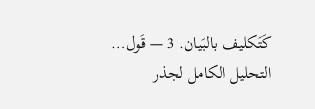كَتَكليف بالبَيان. 3 — قَول…
التحليل الكامل لجذر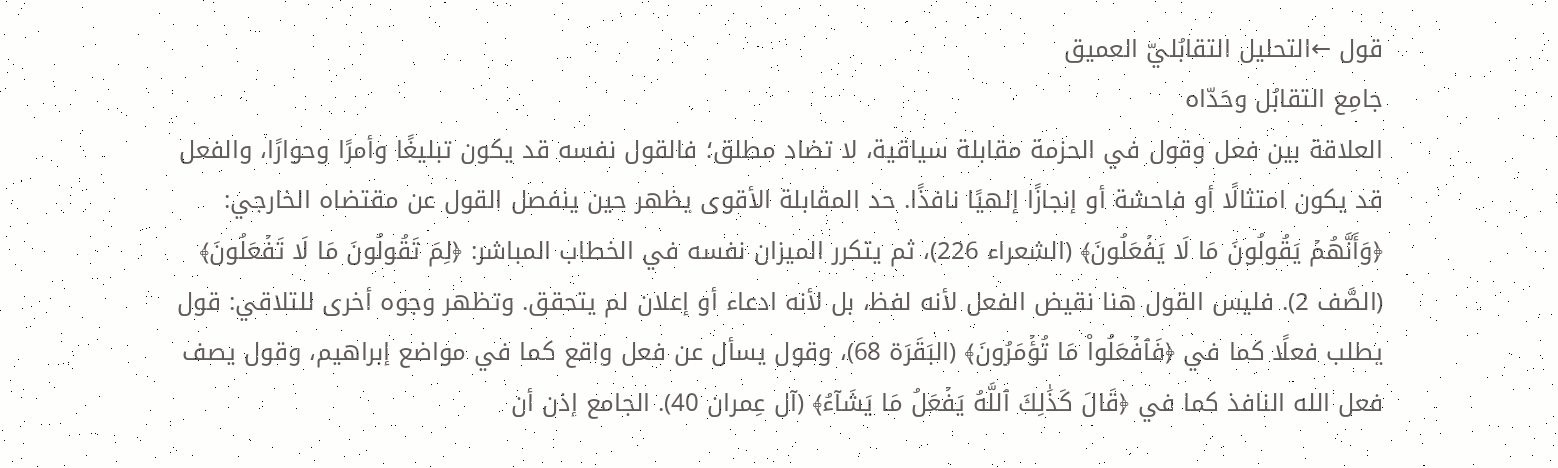قول ←التحليل التقابُليّ العميق
جامِع التقابُل وحَدّاه
العلاقة بين فعل وقول في الحزمة مقابلة سياقية، لا تضاد مطلق؛ فالقول نفسه قد يكون تبليغًا وأمرًا وحوارًا، والفعل قد يكون امتثالًا أو فاحشة أو إنجازًا إلهيًا نافذًا. حد المقابلة الأقوى يظهر حين ينفصل القول عن مقتضاه الخارجي: ﴿وَأَنَّهُمۡ يَقُولُونَ مَا لَا يَفۡعَلُونَ﴾ (الشعراء 226)، ثم يتكرر الميزان نفسه في الخطاب المباشر: ﴿لِمَ تَقُولُونَ مَا لَا تَفۡعَلُونَ﴾ (الصَّف 2). فليس القول هنا نقيض الفعل لأنه لفظ، بل لأنه ادعاء أو إعلان لم يتحقق. وتظهر وجوه أخرى للتلاقي: قول يطلب فعلًا كما في ﴿فَٱفۡعَلُواْ مَا تُؤۡمَرُونَ﴾ (البَقَرَة 68)، وقول يسأل عن فعل واقع كما في مواضع إبراهيم، وقول يصف فعل الله النافذ كما في ﴿قَالَ كَذَٰلِكَ ٱللَّهُ يَفۡعَلُ مَا يَشَآءُ﴾ (آل عِمران 40). الجامع إذن أن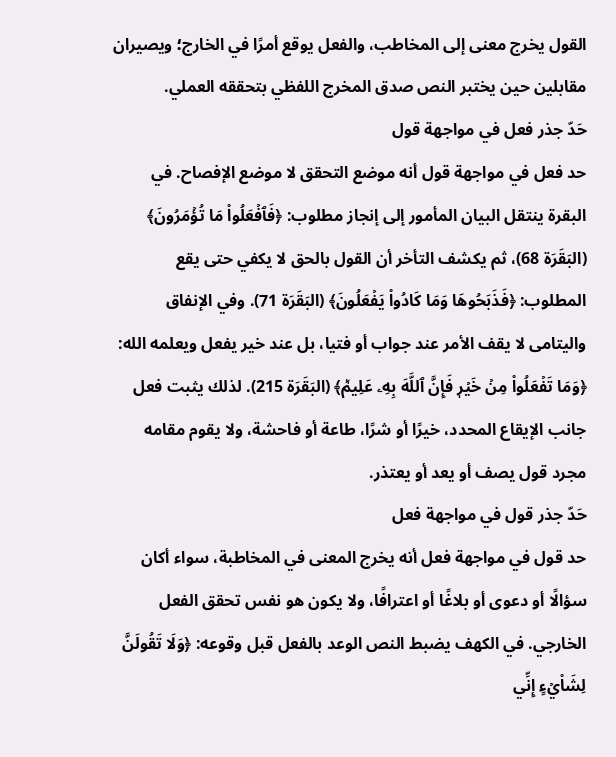القول يخرج معنى إلى المخاطب، والفعل يوقع أمرًا في الخارج؛ ويصيران مقابلين حين يختبر النص صدق المخرج اللفظي بتحققه العملي.
حَدّ جذر فعل في مواجهة قول
حد فعل في مواجهة قول أنه موضع التحقق لا موضع الإفصاح. في البقرة ينتقل البيان المأمور إلى إنجاز مطلوب: ﴿فَٱفۡعَلُواْ مَا تُؤۡمَرُونَ﴾ (البَقَرَة 68)، ثم يكشف التأخر أن القول بالحق لا يكفي حتى يقع المطلوب: ﴿فَذَبَحُوهَا وَمَا كَادُواْ يَفۡعَلُونَ﴾ (البَقَرَة 71). وفي الإنفاق واليتامى لا يقف الأمر عند جواب أو فتيا، بل عند خير يفعل ويعلمه الله: ﴿وَمَا تَفۡعَلُواْ مِنۡ خَيۡرٖ فَإِنَّ ٱللَّهَ بِهِۦ عَلِيمٞ﴾ (البَقَرَة 215). لذلك يثبت فعل جانب الإيقاع المحدد، خيرًا أو شرًا، طاعة أو فاحشة، ولا يقوم مقامه مجرد قول يصف أو يعد أو يعتذر.
حَدّ جذر قول في مواجهة فعل
حد قول في مواجهة فعل أنه يخرج المعنى في المخاطبة، سواء أكان سؤالًا أو دعوى أو بلاغًا أو اعترافًا، ولا يكون هو نفس تحقق الفعل الخارجي. في الكهف يضبط النص الوعد بالفعل قبل وقوعه: ﴿وَلَا تَقُولَنَّ لِشَاْيۡءٍ إِنِّي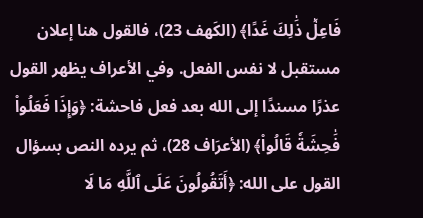فَاعِلٞ ذَٰلِكَ غَدًا﴾ (الكَهف 23)، فالقول هنا إعلان مستقبل لا نفس الفعل. وفي الأعراف يظهر القول عذرًا مسندًا إلى الله بعد فعل فاحشة: ﴿وَإِذَا فَعَلُواْ فَٰحِشَةٗ قَالُواْ﴾ (الأعرَاف 28)، ثم يرده النص بسؤال القول على الله: ﴿أَتَقُولُونَ عَلَى ٱللَّهِ مَا لَا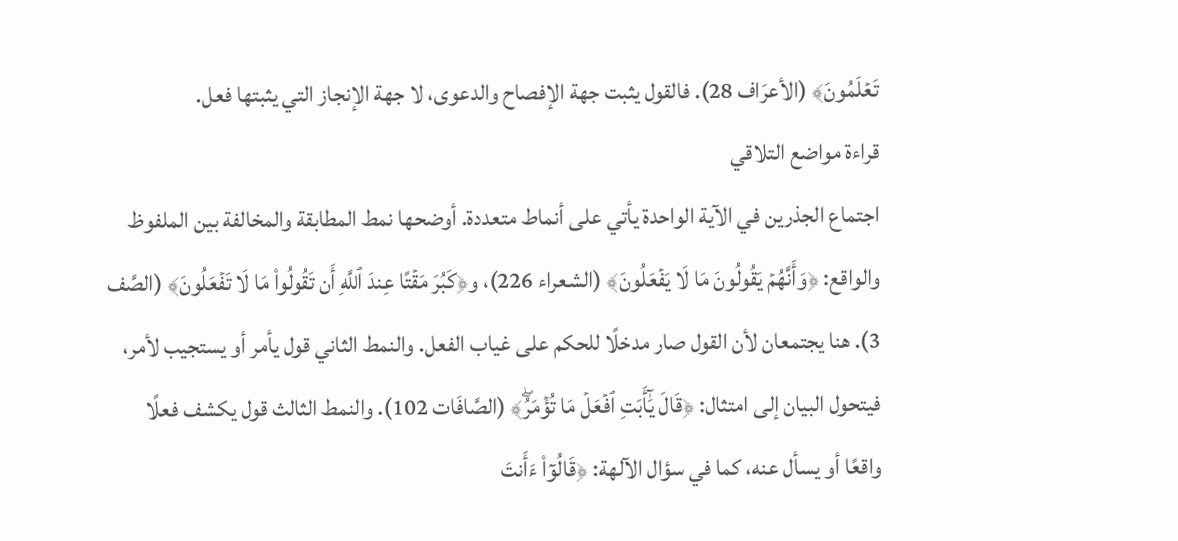تَعۡلَمُونَ﴾ (الأعرَاف 28). فالقول يثبت جهة الإفصاح والدعوى، لا جهة الإنجاز التي يثبتها فعل.
قراءة مواضع التلاقي
اجتماع الجذرين في الآية الواحدة يأتي على أنماط متعددة. أوضحها نمط المطابقة والمخالفة بين الملفوظ والواقع: ﴿وَأَنَّهُمۡ يَقُولُونَ مَا لَا يَفۡعَلُونَ﴾ (الشعراء 226)، و﴿كَبُرَ مَقۡتًا عِندَ ٱللَّهِ أَن تَقُولُواْ مَا لَا تَفۡعَلُونَ﴾ (الصَّف 3). هنا يجتمعان لأن القول صار مدخلًا للحكم على غياب الفعل. والنمط الثاني قول يأمر أو يستجيب لأمر، فيتحول البيان إلى امتثال: ﴿قَالَ يَٰٓأَبَتِ ٱفۡعَلۡ مَا تُؤۡمَرُۖ﴾ (الصَّافَات 102). والنمط الثالث قول يكشف فعلًا واقعًا أو يسأل عنه، كما في سؤال الآلهة: ﴿قَالُوٓاْ ءَأَنتَ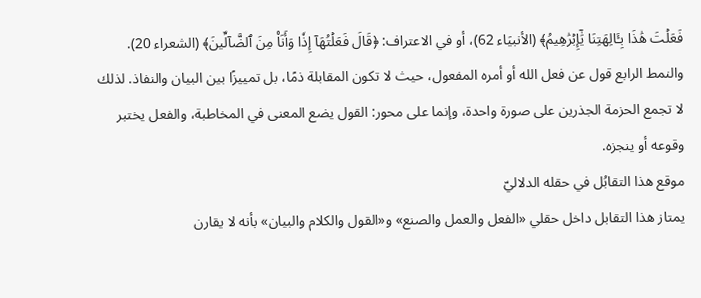فَعَلۡتَ هَٰذَا بِـَٔالِهَتِنَا يَٰٓإِبۡرَٰهِيمُ﴾ (الأنبيَاء 62)، أو في الاعتراف: ﴿قَالَ فَعَلۡتُهَآ إِذٗا وَأَنَا۠ مِنَ ٱلضَّآلِّينَ﴾ (الشعراء 20). والنمط الرابع قول عن فعل الله أو أمره المفعول، حيث لا تكون المقابلة ذمًا، بل تمييزًا بين البيان والنفاذ. لذلك لا تجمع الحزمة الجذرين على صورة واحدة، وإنما على محور: القول يضع المعنى في المخاطبة، والفعل يختبر وقوعه أو ينجزه.
موقع هذا التقابُل في حقله الدلاليّ
يمتاز هذا التقابل داخل حقلي «الفعل والعمل والصنع» و«القول والكلام والبيان» بأنه لا يقارن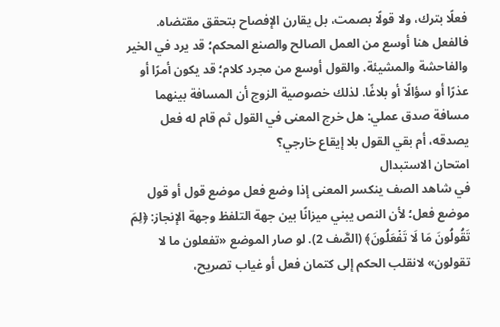فعلًا بترك، ولا قولًا بصمت، بل يقارن الإفصاح بتحقق مقتضاه. فالفعل هنا أوسع من العمل الصالح والصنع المحكم؛ قد يرد في الخير والفاحشة والمشيئة. والقول أوسع من مجرد كلام؛ قد يكون أمرًا أو عذرًا أو سؤالًا أو بلاغًا. لذلك خصوصية الزوج أن المسافة بينهما مسافة صدق عملي: هل خرج المعنى في القول ثم قام له فعل يصدقه، أم بقي القول بلا إيقاع خارجي؟
امتحان الاستبدال
في شاهد الصف ينكسر المعنى إذا وضع فعل موضع قول أو قول موضع فعل؛ لأن النص يبني ميزانًا بين جهة التلفظ وجهة الإنجاز: ﴿لِمَ تَقُولُونَ مَا لَا تَفۡعَلُونَ﴾ (الصَّف 2). لو صار الموضع «تفعلون ما لا تقولون» لانقلب الحكم إلى كتمان فعل أو غياب تصريح،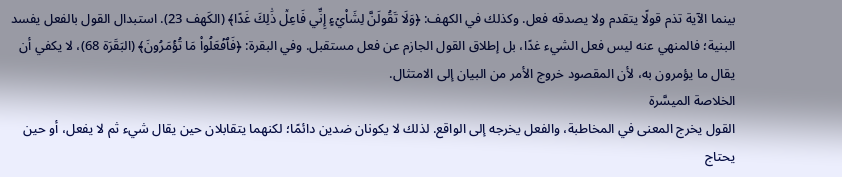بينما الآية تذم قولًا يتقدم ولا يصدقه فعل. وكذلك في الكهف: ﴿وَلَا تَقُولَنَّ لِشَاْيۡءٍ إِنِّي فَاعِلٞ ذَٰلِكَ غَدًا﴾ (الكَهف 23). استبدال القول بالفعل يفسد البنية؛ فالمنهي عنه ليس فعل الشيء غدًا، بل إطلاق القول الجازم عن فعل مستقبل. وفي البقرة: ﴿فَٱفۡعَلُواْ مَا تُؤۡمَرُونَ﴾ (البَقَرَة 68)، لا يكفي أن يقال ما يؤمرون به، لأن المقصود خروج الأمر من البيان إلى الامتثال.
الخلاصة الميسَّرة
القول يخرج المعنى في المخاطبة، والفعل يخرجه إلى الواقع. لذلك لا يكونان ضدين دائمًا؛ لكنهما يتقابلان حين يقال شيء ثم لا يفعل، أو حين يحتاج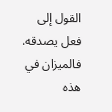القول إلى فعل يصدقه. فالميزان في هذه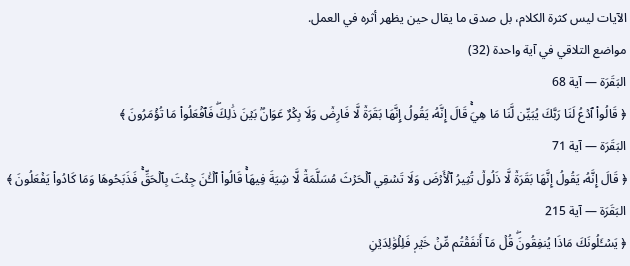الآيات ليس كثرة الكلام، بل صدق ما يقال حين يظهر أثره في العمل.
مواضع التلاقي في آية واحدة (32)
البَقَرَة — آية 68
﴿ قَالُواْ ٱدۡعُ لَنَا رَبَّكَ يُبَيِّن لَّنَا مَا هِيَۚ قَالَ إِنَّهُۥ يَقُولُ إِنَّهَا بَقَرَةٞ لَّا فَارِضٞ وَلَا بِكۡرٌ عَوَانُۢ بَيۡنَ ذَٰلِكَۖ فَٱفۡعَلُواْ مَا تُؤۡمَرُونَ ﴾
البَقَرَة — آية 71
﴿ قَالَ إِنَّهُۥ يَقُولُ إِنَّهَا بَقَرَةٞ لَّا ذَلُولٞ تُثِيرُ ٱلۡأَرۡضَ وَلَا تَسۡقِي ٱلۡحَرۡثَ مُسَلَّمَةٞ لَّا شِيَةَ فِيهَاۚ قَالُواْ ٱلۡـَٰٔنَ جِئۡتَ بِٱلۡحَقِّۚ فَذَبَحُوهَا وَمَا كَادُواْ يَفۡعَلُونَ ﴾
البَقَرَة — آية 215
﴿ يَسۡـَٔلُونَكَ مَاذَا يُنفِقُونَۖ قُلۡ مَآ أَنفَقۡتُم مِّنۡ خَيۡرٖ فَلِلۡوَٰلِدَيۡنِ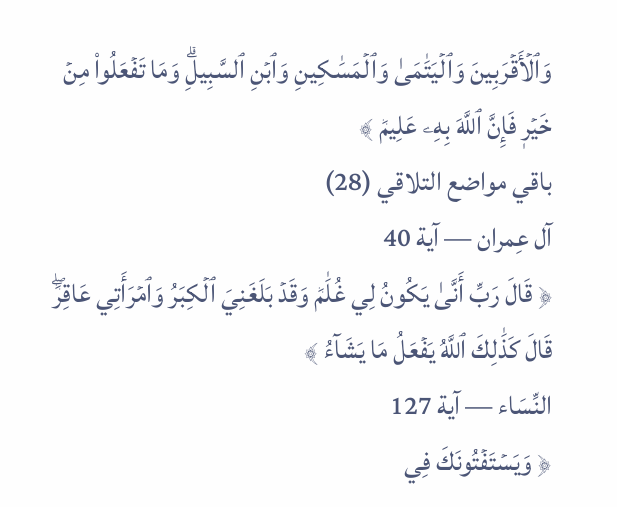وَٱلۡأَقۡرَبِينَ وَٱلۡيَتَٰمَىٰ وَٱلۡمَسَٰكِينِ وَٱبۡنِ ٱلسَّبِيلِۗ وَمَا تَفۡعَلُواْ مِنۡ خَيۡرٖ فَإِنَّ ٱللَّهَ بِهِۦ عَلِيمٞ ﴾
باقي مواضع التلاقي (28)
آل عِمران — آية 40
﴿ قَالَ رَبِّ أَنَّىٰ يَكُونُ لِي غُلَٰمٞ وَقَدۡ بَلَغَنِيَ ٱلۡكِبَرُ وَٱمۡرَأَتِي عَاقِرٞۖ قَالَ كَذَٰلِكَ ٱللَّهُ يَفۡعَلُ مَا يَشَآءُ ﴾
النِّسَاء — آية 127
﴿ وَيَسۡتَفۡتُونَكَ فِي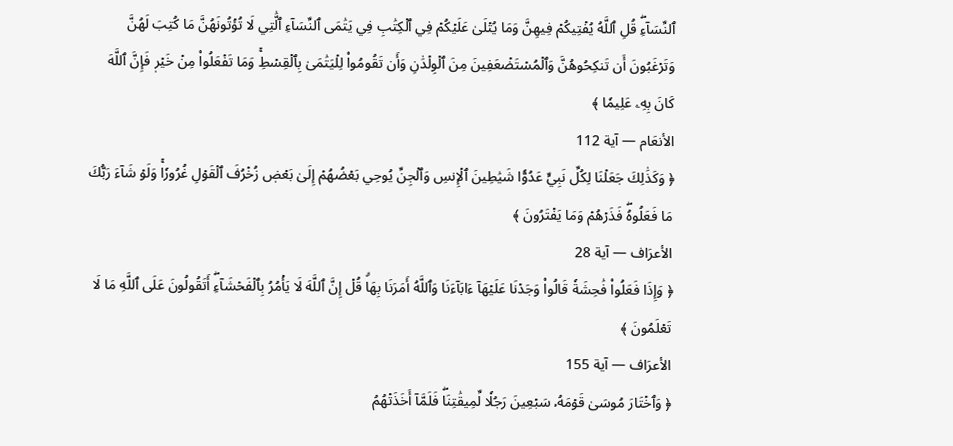ٱلنِّسَآءِۖ قُلِ ٱللَّهُ يُفۡتِيكُمۡ فِيهِنَّ وَمَا يُتۡلَىٰ عَلَيۡكُمۡ فِي ٱلۡكِتَٰبِ فِي يَتَٰمَى ٱلنِّسَآءِ ٱلَّٰتِي لَا تُؤۡتُونَهُنَّ مَا كُتِبَ لَهُنَّ وَتَرۡغَبُونَ أَن تَنكِحُوهُنَّ وَٱلۡمُسۡتَضۡعَفِينَ مِنَ ٱلۡوِلۡدَٰنِ وَأَن تَقُومُواْ لِلۡيَتَٰمَىٰ بِٱلۡقِسۡطِۚ وَمَا تَفۡعَلُواْ مِنۡ خَيۡرٖ فَإِنَّ ٱللَّهَ كَانَ بِهِۦ عَلِيمٗا ﴾
الأنعَام — آية 112
﴿ وَكَذَٰلِكَ جَعَلۡنَا لِكُلِّ نَبِيٍّ عَدُوّٗا شَيَٰطِينَ ٱلۡإِنسِ وَٱلۡجِنِّ يُوحِي بَعۡضُهُمۡ إِلَىٰ بَعۡضٖ زُخۡرُفَ ٱلۡقَوۡلِ غُرُورٗاۚ وَلَوۡ شَآءَ رَبُّكَ مَا فَعَلُوهُۖ فَذَرۡهُمۡ وَمَا يَفۡتَرُونَ ﴾
الأعرَاف — آية 28
﴿ وَإِذَا فَعَلُواْ فَٰحِشَةٗ قَالُواْ وَجَدۡنَا عَلَيۡهَآ ءَابَآءَنَا وَٱللَّهُ أَمَرَنَا بِهَاۗ قُلۡ إِنَّ ٱللَّهَ لَا يَأۡمُرُ بِٱلۡفَحۡشَآءِۖ أَتَقُولُونَ عَلَى ٱللَّهِ مَا لَا تَعۡلَمُونَ ﴾
الأعرَاف — آية 155
﴿ وَٱخۡتَارَ مُوسَىٰ قَوۡمَهُۥ سَبۡعِينَ رَجُلٗا لِّمِيقَٰتِنَاۖ فَلَمَّآ أَخَذَتۡهُمُ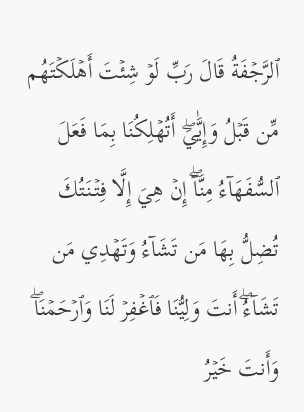ٱلرَّجۡفَةُ قَالَ رَبِّ لَوۡ شِئۡتَ أَهۡلَكۡتَهُم مِّن قَبۡلُ وَإِيَّٰيَۖ أَتُهۡلِكُنَا بِمَا فَعَلَ ٱلسُّفَهَآءُ مِنَّآۖ إِنۡ هِيَ إِلَّا فِتۡنَتُكَ تُضِلُّ بِهَا مَن تَشَآءُ وَتَهۡدِي مَن تَشَآءُۖ أَنتَ وَلِيُّنَا فَٱغۡفِرۡ لَنَا وَٱرۡحَمۡنَاۖ وَأَنتَ خَيۡرُ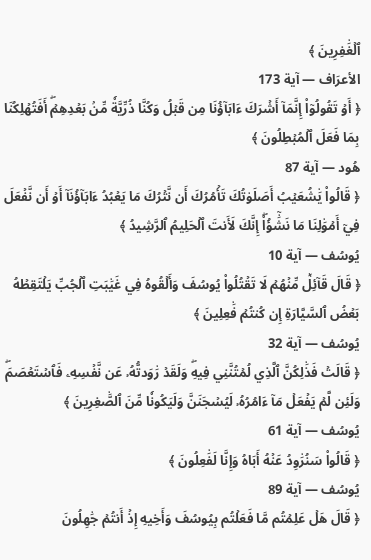ٱلۡغَٰفِرِينَ ﴾
الأعرَاف — آية 173
﴿ أَوۡ تَقُولُوٓاْ إِنَّمَآ أَشۡرَكَ ءَابَآؤُنَا مِن قَبۡلُ وَكُنَّا ذُرِّيَّةٗ مِّنۢ بَعۡدِهِمۡۖ أَفَتُهۡلِكُنَا بِمَا فَعَلَ ٱلۡمُبۡطِلُونَ ﴾
هُود — آية 87
﴿ قَالُواْ يَٰشُعَيۡبُ أَصَلَوٰتُكَ تَأۡمُرُكَ أَن نَّتۡرُكَ مَا يَعۡبُدُ ءَابَآؤُنَآ أَوۡ أَن نَّفۡعَلَ فِيٓ أَمۡوَٰلِنَا مَا نَشَٰٓؤُاْۖ إِنَّكَ لَأَنتَ ٱلۡحَلِيمُ ٱلرَّشِيدُ ﴾
يُوسُف — آية 10
﴿ قَالَ قَآئِلٞ مِّنۡهُمۡ لَا تَقۡتُلُواْ يُوسُفَ وَأَلۡقُوهُ فِي غَيَٰبَتِ ٱلۡجُبِّ يَلۡتَقِطۡهُ بَعۡضُ ٱلسَّيَّارَةِ إِن كُنتُمۡ فَٰعِلِينَ ﴾
يُوسُف — آية 32
﴿ قَالَتۡ فَذَٰلِكُنَّ ٱلَّذِي لُمۡتُنَّنِي فِيهِۖ وَلَقَدۡ رَٰوَدتُّهُۥ عَن نَّفۡسِهِۦ فَٱسۡتَعۡصَمَۖ وَلَئِن لَّمۡ يَفۡعَلۡ مَآ ءَامُرُهُۥ لَيُسۡجَنَنَّ وَلَيَكُونٗا مِّنَ ٱلصَّٰغِرِينَ ﴾
يُوسُف — آية 61
﴿ قَالُواْ سَنُرَٰوِدُ عَنۡهُ أَبَاهُ وَإِنَّا لَفَٰعِلُونَ ﴾
يُوسُف — آية 89
﴿ قَالَ هَلۡ عَلِمۡتُم مَّا فَعَلۡتُم بِيُوسُفَ وَأَخِيهِ إِذۡ أَنتُمۡ جَٰهِلُونَ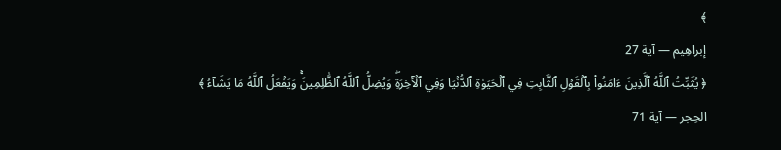﴾
إبراهِيم — آية 27
﴿ يُثَبِّتُ ٱللَّهُ ٱلَّذِينَ ءَامَنُواْ بِٱلۡقَوۡلِ ٱلثَّابِتِ فِي ٱلۡحَيَوٰةِ ٱلدُّنۡيَا وَفِي ٱلۡأٓخِرَةِۖ وَيُضِلُّ ٱللَّهُ ٱلظَّٰلِمِينَۚ وَيَفۡعَلُ ٱللَّهُ مَا يَشَآءُ ﴾
الحِجر — آية 71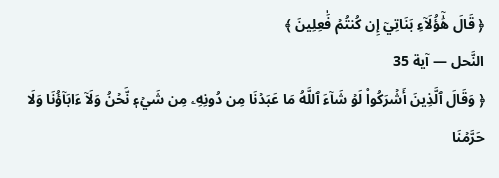﴿ قَالَ هَٰٓؤُلَآءِ بَنَاتِيٓ إِن كُنتُمۡ فَٰعِلِينَ ﴾
النَّحل — آية 35
﴿ وَقَالَ ٱلَّذِينَ أَشۡرَكُواْ لَوۡ شَآءَ ٱللَّهُ مَا عَبَدۡنَا مِن دُونِهِۦ مِن شَيۡءٖ نَّحۡنُ وَلَآ ءَابَآؤُنَا وَلَا حَرَّمۡنَا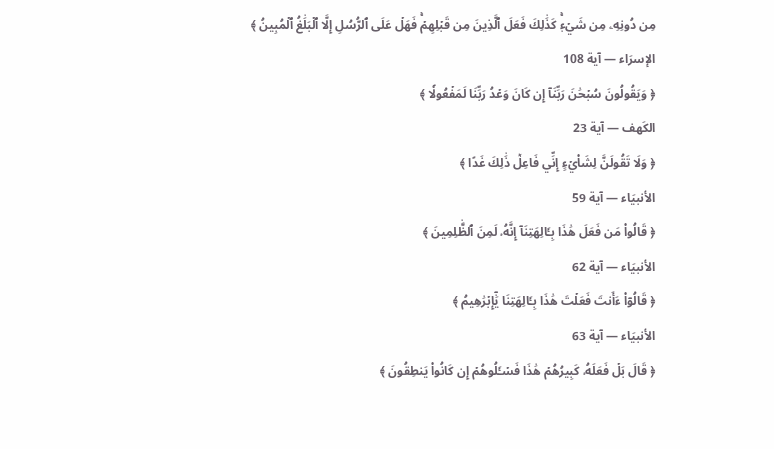مِن دُونِهِۦ مِن شَيۡءٖۚ كَذَٰلِكَ فَعَلَ ٱلَّذِينَ مِن قَبۡلِهِمۡۚ فَهَلۡ عَلَى ٱلرُّسُلِ إِلَّا ٱلۡبَلَٰغُ ٱلۡمُبِينُ ﴾
الإسرَاء — آية 108
﴿ وَيَقُولُونَ سُبۡحَٰنَ رَبِّنَآ إِن كَانَ وَعۡدُ رَبِّنَا لَمَفۡعُولٗا ﴾
الكَهف — آية 23
﴿ وَلَا تَقُولَنَّ لِشَاْيۡءٍ إِنِّي فَاعِلٞ ذَٰلِكَ غَدًا ﴾
الأنبيَاء — آية 59
﴿ قَالُواْ مَن فَعَلَ هَٰذَا بِـَٔالِهَتِنَآ إِنَّهُۥ لَمِنَ ٱلظَّٰلِمِينَ ﴾
الأنبيَاء — آية 62
﴿ قَالُوٓاْ ءَأَنتَ فَعَلۡتَ هَٰذَا بِـَٔالِهَتِنَا يَٰٓإِبۡرَٰهِيمُ ﴾
الأنبيَاء — آية 63
﴿ قَالَ بَلۡ فَعَلَهُۥ كَبِيرُهُمۡ هَٰذَا فَسۡـَٔلُوهُمۡ إِن كَانُواْ يَنطِقُونَ ﴾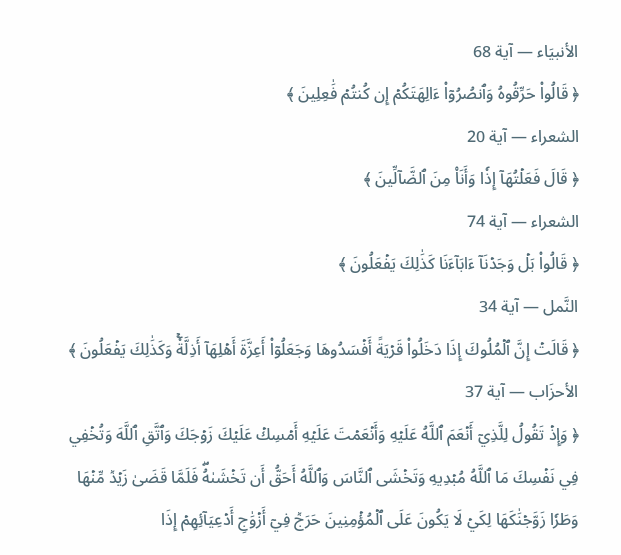الأنبيَاء — آية 68
﴿ قَالُواْ حَرِّقُوهُ وَٱنصُرُوٓاْ ءَالِهَتَكُمۡ إِن كُنتُمۡ فَٰعِلِينَ ﴾
الشعراء — آية 20
﴿ قَالَ فَعَلۡتُهَآ إِذٗا وَأَنَا۠ مِنَ ٱلضَّآلِّينَ ﴾
الشعراء — آية 74
﴿ قَالُواْ بَلۡ وَجَدۡنَآ ءَابَآءَنَا كَذَٰلِكَ يَفۡعَلُونَ ﴾
النَّمل — آية 34
﴿ قَالَتۡ إِنَّ ٱلۡمُلُوكَ إِذَا دَخَلُواْ قَرۡيَةً أَفۡسَدُوهَا وَجَعَلُوٓاْ أَعِزَّةَ أَهۡلِهَآ أَذِلَّةٗۚ وَكَذَٰلِكَ يَفۡعَلُونَ ﴾
الأحزَاب — آية 37
﴿ وَإِذۡ تَقُولُ لِلَّذِيٓ أَنۡعَمَ ٱللَّهُ عَلَيۡهِ وَأَنۡعَمۡتَ عَلَيۡهِ أَمۡسِكۡ عَلَيۡكَ زَوۡجَكَ وَٱتَّقِ ٱللَّهَ وَتُخۡفِي فِي نَفۡسِكَ مَا ٱللَّهُ مُبۡدِيهِ وَتَخۡشَى ٱلنَّاسَ وَٱللَّهُ أَحَقُّ أَن تَخۡشَىٰهُۖ فَلَمَّا قَضَىٰ زَيۡدٞ مِّنۡهَا وَطَرٗا زَوَّجۡنَٰكَهَا لِكَيۡ لَا يَكُونَ عَلَى ٱلۡمُؤۡمِنِينَ حَرَجٞ فِيٓ أَزۡوَٰجِ أَدۡعِيَآئِهِمۡ إِذَا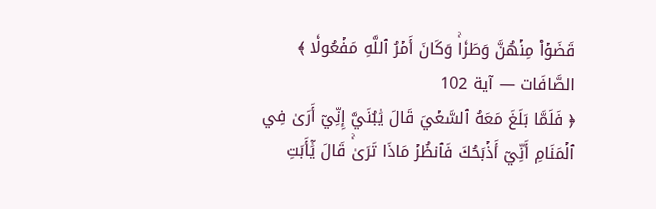قَضَوۡاْ مِنۡهُنَّ وَطَرٗاۚ وَكَانَ أَمۡرُ ٱللَّهِ مَفۡعُولٗا ﴾
الصَّافَات — آية 102
﴿ فَلَمَّا بَلَغَ مَعَهُ ٱلسَّعۡيَ قَالَ يَٰبُنَيَّ إِنِّيٓ أَرَىٰ فِي ٱلۡمَنَامِ أَنِّيٓ أَذۡبَحُكَ فَٱنظُرۡ مَاذَا تَرَىٰۚ قَالَ يَٰٓأَبَتِ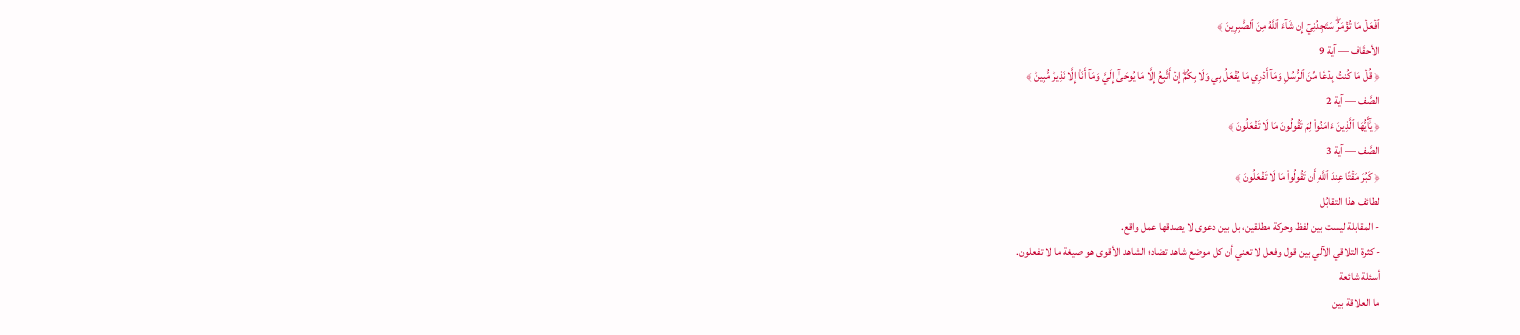ٱفۡعَلۡ مَا تُؤۡمَرُۖ سَتَجِدُنِيٓ إِن شَآءَ ٱللَّهُ مِنَ ٱلصَّٰبِرِينَ ﴾
الأحقَاف — آية 9
﴿ قُلۡ مَا كُنتُ بِدۡعٗا مِّنَ ٱلرُّسُلِ وَمَآ أَدۡرِي مَا يُفۡعَلُ بِي وَلَا بِكُمۡۖ إِنۡ أَتَّبِعُ إِلَّا مَا يُوحَىٰٓ إِلَيَّ وَمَآ أَنَا۠ إِلَّا نَذِيرٞ مُّبِينٞ ﴾
الصَّف — آية 2
﴿ يَٰٓأَيُّهَا ٱلَّذِينَ ءَامَنُواْ لِمَ تَقُولُونَ مَا لَا تَفۡعَلُونَ ﴾
الصَّف — آية 3
﴿ كَبُرَ مَقۡتًا عِندَ ٱللَّهِ أَن تَقُولُواْ مَا لَا تَفۡعَلُونَ ﴾
لطائف هذا التقابُل
- المقابلة ليست بين لفظ وحركة مطلقين، بل بين دعوى لا يصدقها عمل واقع.
- كثرة التلاقي الآلي بين قول وفعل لا تعني أن كل موضع شاهد تضاد؛ الشاهد الأقوى هو صيغة ما لا تفعلون.
أسئلة شائعة
ما العلاقة بين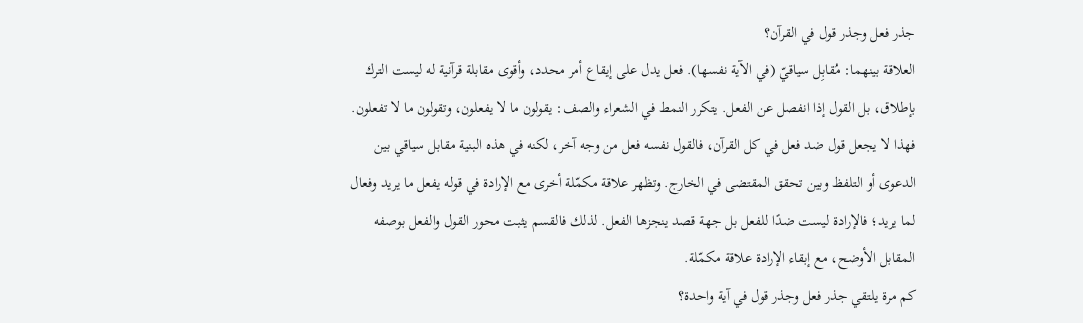جذر فعل وجذر قول في القرآن؟
العلاقة بينهما: مُقابِل سياقيّ (في الآية نفسها). فعل يدل على إيقاع أمر محدد، وأقوى مقابلة قرآنية له ليست الترك بإطلاق، بل القول إذا انفصل عن الفعل. يتكرر النمط في الشعراء والصف: يقولون ما لا يفعلون، وتقولون ما لا تفعلون. فهذا لا يجعل قول ضد فعل في كل القرآن، فالقول نفسه فعل من وجه آخر، لكنه في هذه البنية مقابل سياقي بين الدعوى أو التلفظ وبين تحقق المقتضى في الخارج. وتظهر علاقة مكمّلة أخرى مع الإرادة في قوله يفعل ما يريد وفعال لما يريد؛ فالإرادة ليست ضدًا للفعل بل جهة قصد ينجزها الفعل. لذلك فالقسم يثبت محور القول والفعل بوصفه المقابل الأوضح، مع إبقاء الإرادة علاقة مكمّلة.
كم مرة يلتقي جذر فعل وجذر قول في آية واحدة؟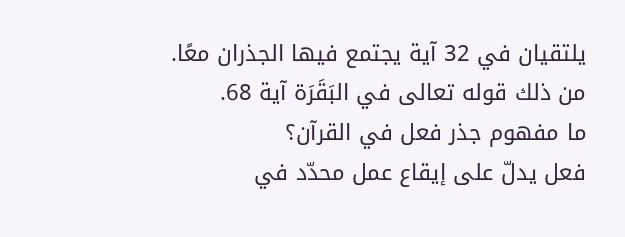يلتقيان في 32 آية يجتمع فيها الجذران معًا. من ذلك قوله تعالى في البَقَرَة آية 68.
ما مفهوم جذر فعل في القرآن؟
فعل يدلّ على إيقاع عمل محدّد في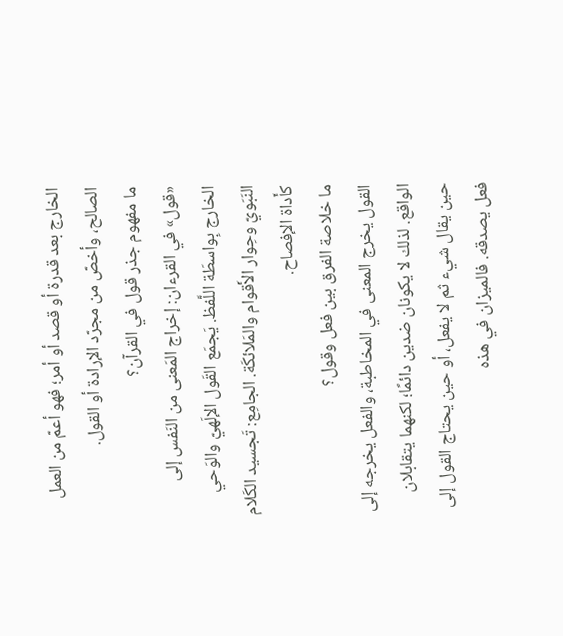الخارج بعد قدرة أو قصد أو أمر؛ فهو أعمّ من العمل الصالح، وأخصّ من مجرّد الإرادة أو القول.
ما مفهوم جذر قول في القرآن؟
«قول» في القرءان: إخراج المَعنى من النَفس إلى الخارج بِواسطَة اللَّفظ. يَجمَع القَول الإلَهيّ والوَحي النَبَويّ وحِوار الأَقوام والمَلائكَة. الجامِع: تَجسيد الكَلام كأَداة الإفصاح.
ما خلاصة الفرق بين فعل وقول؟
القول يخرج المعنى في المخاطبة، والفعل يخرجه إلى الواقع. لذلك لا يكونان ضدين دائمًا؛ لكنهما يتقابلان حين يقال شيء ثم لا يفعل، أو حين يحتاج القول إلى فعل يصدقه. فالميزان في هذه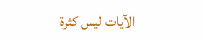الآيات ليس كثرة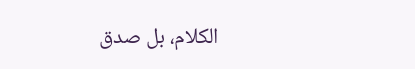الكلام، بل صدق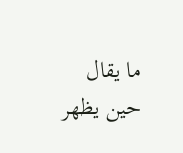ما يقال حين يظهر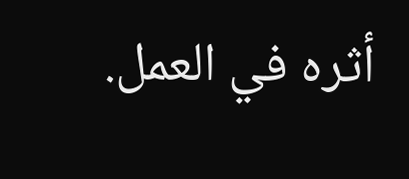أثره في العمل.